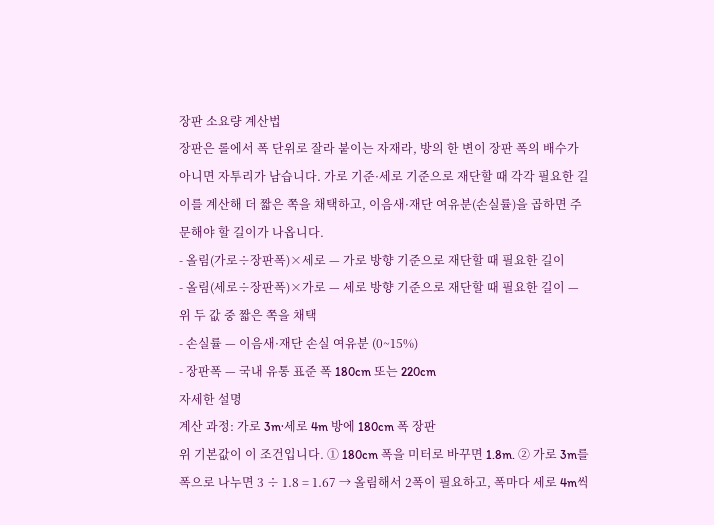장판 소요량 계산법
장판은 롤에서 폭 단위로 잘라 붙이는 자재라, 방의 한 변이 장판 폭의 배수가 아니면 자투리가 남습니다. 가로 기준·세로 기준으로 재단할 때 각각 필요한 길이를 계산해 더 짧은 쪽을 채택하고, 이음새·재단 여유분(손실률)을 곱하면 주문해야 할 길이가 나옵니다.
- 올림(가로÷장판폭)×세로 — 가로 방향 기준으로 재단할 때 필요한 길이
- 올림(세로÷장판폭)×가로 — 세로 방향 기준으로 재단할 때 필요한 길이 — 위 두 값 중 짧은 쪽을 채택
- 손실률 — 이음새·재단 손실 여유분 (0~15%)
- 장판폭 — 국내 유통 표준 폭 180cm 또는 220cm
자세한 설명
계산 과정: 가로 3m·세로 4m 방에 180cm 폭 장판
위 기본값이 이 조건입니다. ① 180cm 폭을 미터로 바꾸면 1.8m. ② 가로 3m를 폭으로 나누면 3 ÷ 1.8 = 1.67 → 올림해서 2폭이 필요하고, 폭마다 세로 4m씩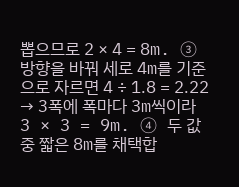뽑으므로 2 × 4 = 8m. ③ 방향을 바꿔 세로 4m를 기준으로 자르면 4 ÷ 1.8 = 2.22 → 3폭에 폭마다 3m씩이라 3 × 3 = 9m. ④ 두 값 중 짧은 8m를 채택합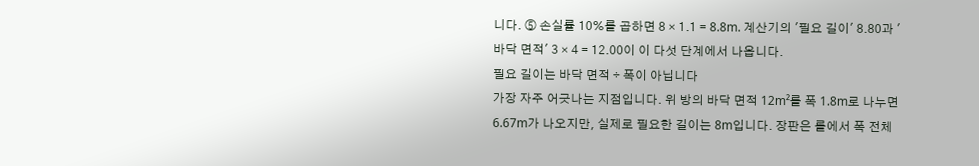니다. ⑤ 손실률 10%를 곱하면 8 × 1.1 = 8.8m. 계산기의 '필요 길이' 8.80과 '바닥 면적' 3 × 4 = 12.00이 이 다섯 단계에서 나옵니다.
필요 길이는 바닥 면적 ÷ 폭이 아닙니다
가장 자주 어긋나는 지점입니다. 위 방의 바닥 면적 12m²를 폭 1.8m로 나누면 6.67m가 나오지만, 실제로 필요한 길이는 8m입니다. 장판은 롤에서 폭 전체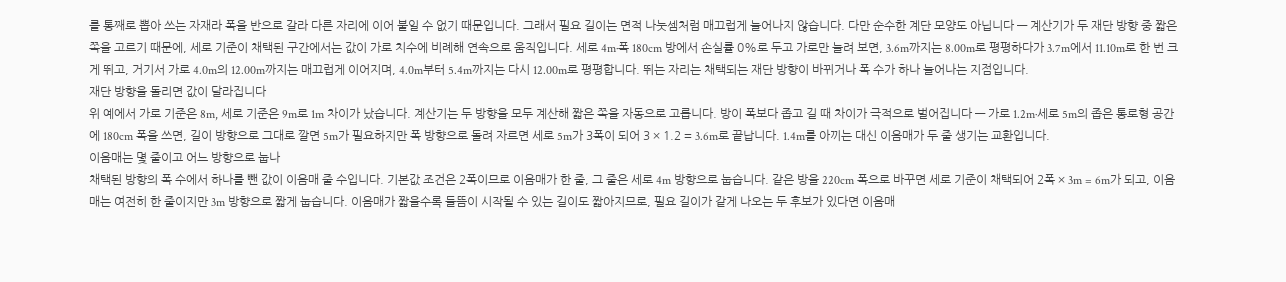를 통째로 뽑아 쓰는 자재라 폭을 반으로 갈라 다른 자리에 이어 붙일 수 없기 때문입니다. 그래서 필요 길이는 면적 나눗셈처럼 매끄럽게 늘어나지 않습니다. 다만 순수한 계단 모양도 아닙니다 — 계산기가 두 재단 방향 중 짧은 쪽을 고르기 때문에, 세로 기준이 채택된 구간에서는 값이 가로 치수에 비례해 연속으로 움직입니다. 세로 4m·폭 180cm 방에서 손실률 0%로 두고 가로만 늘려 보면, 3.6m까지는 8.00m로 평평하다가 3.7m에서 11.10m로 한 번 크게 뛰고, 거기서 가로 4.0m의 12.00m까지는 매끄럽게 이어지며, 4.0m부터 5.4m까지는 다시 12.00m로 평평합니다. 뛰는 자리는 채택되는 재단 방향이 바뀌거나 폭 수가 하나 늘어나는 지점입니다.
재단 방향을 돌리면 값이 달라집니다
위 예에서 가로 기준은 8m, 세로 기준은 9m로 1m 차이가 났습니다. 계산기는 두 방향을 모두 계산해 짧은 쪽을 자동으로 고릅니다. 방이 폭보다 좁고 길 때 차이가 극적으로 벌어집니다 — 가로 1.2m·세로 5m의 좁은 통로형 공간에 180cm 폭을 쓰면, 길이 방향으로 그대로 깔면 5m가 필요하지만 폭 방향으로 돌려 자르면 세로 5m가 3폭이 되어 3 × 1.2 = 3.6m로 끝납니다. 1.4m를 아끼는 대신 이음매가 두 줄 생기는 교환입니다.
이음매는 몇 줄이고 어느 방향으로 눕나
채택된 방향의 폭 수에서 하나를 뺀 값이 이음매 줄 수입니다. 기본값 조건은 2폭이므로 이음매가 한 줄, 그 줄은 세로 4m 방향으로 눕습니다. 같은 방을 220cm 폭으로 바꾸면 세로 기준이 채택되어 2폭 × 3m = 6m가 되고, 이음매는 여전히 한 줄이지만 3m 방향으로 짧게 눕습니다. 이음매가 짧을수록 들뜸이 시작될 수 있는 길이도 짧아지므로, 필요 길이가 같게 나오는 두 후보가 있다면 이음매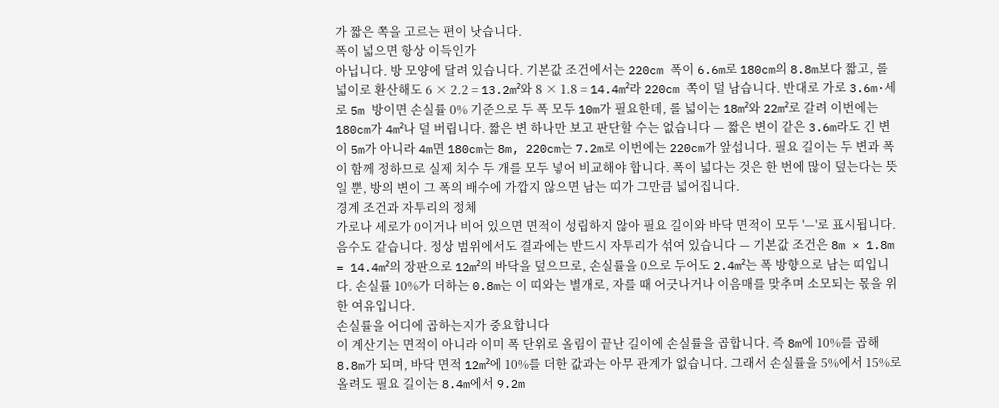가 짧은 쪽을 고르는 편이 낫습니다.
폭이 넓으면 항상 이득인가
아닙니다. 방 모양에 달려 있습니다. 기본값 조건에서는 220cm 폭이 6.6m로 180cm의 8.8m보다 짧고, 롤 넓이로 환산해도 6 × 2.2 = 13.2m²와 8 × 1.8 = 14.4m²라 220cm 쪽이 덜 남습니다. 반대로 가로 3.6m·세로 5m 방이면 손실률 0% 기준으로 두 폭 모두 10m가 필요한데, 롤 넓이는 18m²와 22m²로 갈려 이번에는 180cm가 4m²나 덜 버립니다. 짧은 변 하나만 보고 판단할 수는 없습니다 — 짧은 변이 같은 3.6m라도 긴 변이 5m가 아니라 4m면 180cm는 8m, 220cm는 7.2m로 이번에는 220cm가 앞섭니다. 필요 길이는 두 변과 폭이 함께 정하므로 실제 치수 두 개를 모두 넣어 비교해야 합니다. 폭이 넓다는 것은 한 번에 많이 덮는다는 뜻일 뿐, 방의 변이 그 폭의 배수에 가깝지 않으면 남는 띠가 그만큼 넓어집니다.
경계 조건과 자투리의 정체
가로나 세로가 0이거나 비어 있으면 면적이 성립하지 않아 필요 길이와 바닥 면적이 모두 '—'로 표시됩니다. 음수도 같습니다. 정상 범위에서도 결과에는 반드시 자투리가 섞여 있습니다 — 기본값 조건은 8m × 1.8m = 14.4m²의 장판으로 12m²의 바닥을 덮으므로, 손실률을 0으로 두어도 2.4m²는 폭 방향으로 남는 띠입니다. 손실률 10%가 더하는 0.8m는 이 띠와는 별개로, 자를 때 어긋나거나 이음매를 맞추며 소모되는 몫을 위한 여유입니다.
손실률을 어디에 곱하는지가 중요합니다
이 계산기는 면적이 아니라 이미 폭 단위로 올림이 끝난 길이에 손실률을 곱합니다. 즉 8m에 10%를 곱해 8.8m가 되며, 바닥 면적 12m²에 10%를 더한 값과는 아무 관계가 없습니다. 그래서 손실률을 5%에서 15%로 올려도 필요 길이는 8.4m에서 9.2m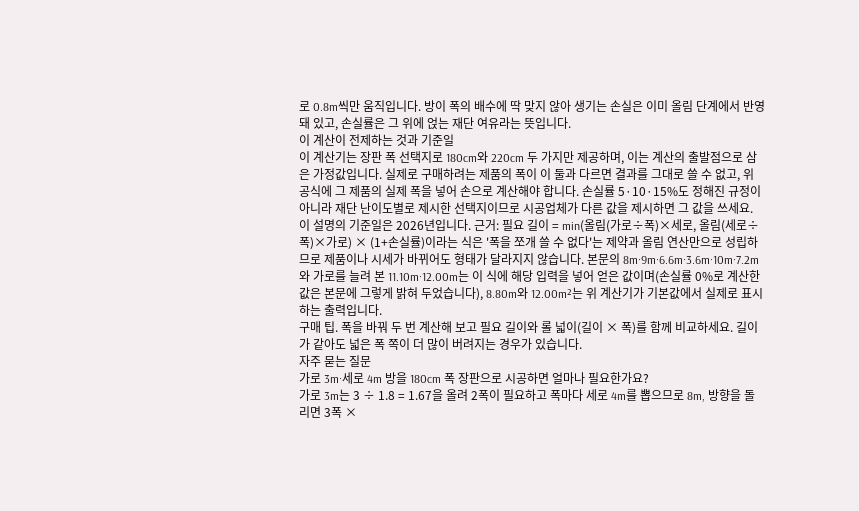로 0.8m씩만 움직입니다. 방이 폭의 배수에 딱 맞지 않아 생기는 손실은 이미 올림 단계에서 반영돼 있고, 손실률은 그 위에 얹는 재단 여유라는 뜻입니다.
이 계산이 전제하는 것과 기준일
이 계산기는 장판 폭 선택지로 180cm와 220cm 두 가지만 제공하며, 이는 계산의 출발점으로 삼은 가정값입니다. 실제로 구매하려는 제품의 폭이 이 둘과 다르면 결과를 그대로 쓸 수 없고, 위 공식에 그 제품의 실제 폭을 넣어 손으로 계산해야 합니다. 손실률 5·10·15%도 정해진 규정이 아니라 재단 난이도별로 제시한 선택지이므로 시공업체가 다른 값을 제시하면 그 값을 쓰세요. 이 설명의 기준일은 2026년입니다. 근거: 필요 길이 = min(올림(가로÷폭)×세로, 올림(세로÷폭)×가로) × (1+손실률)이라는 식은 '폭을 쪼개 쓸 수 없다'는 제약과 올림 연산만으로 성립하므로 제품이나 시세가 바뀌어도 형태가 달라지지 않습니다. 본문의 8m·9m·6.6m·3.6m·10m·7.2m와 가로를 늘려 본 11.10m·12.00m는 이 식에 해당 입력을 넣어 얻은 값이며(손실률 0%로 계산한 값은 본문에 그렇게 밝혀 두었습니다), 8.80m와 12.00m²는 위 계산기가 기본값에서 실제로 표시하는 출력입니다.
구매 팁. 폭을 바꿔 두 번 계산해 보고 필요 길이와 롤 넓이(길이 × 폭)를 함께 비교하세요. 길이가 같아도 넓은 폭 쪽이 더 많이 버려지는 경우가 있습니다.
자주 묻는 질문
가로 3m·세로 4m 방을 180cm 폭 장판으로 시공하면 얼마나 필요한가요?
가로 3m는 3 ÷ 1.8 = 1.67을 올려 2폭이 필요하고 폭마다 세로 4m를 뽑으므로 8m, 방향을 돌리면 3폭 ×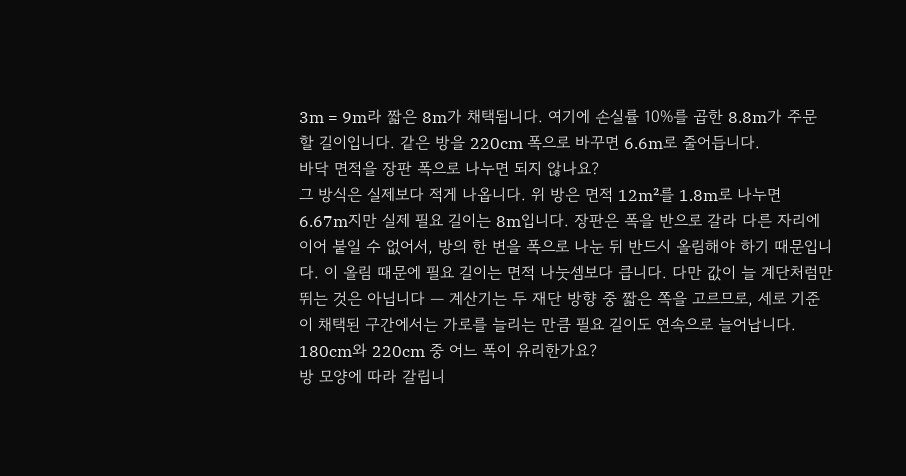3m = 9m라 짧은 8m가 채택됩니다. 여기에 손실률 10%를 곱한 8.8m가 주문할 길이입니다. 같은 방을 220cm 폭으로 바꾸면 6.6m로 줄어듭니다.
바닥 면적을 장판 폭으로 나누면 되지 않나요?
그 방식은 실제보다 적게 나옵니다. 위 방은 면적 12m²를 1.8m로 나누면 6.67m지만 실제 필요 길이는 8m입니다. 장판은 폭을 반으로 갈라 다른 자리에 이어 붙일 수 없어서, 방의 한 변을 폭으로 나눈 뒤 반드시 올림해야 하기 때문입니다. 이 올림 때문에 필요 길이는 면적 나눗셈보다 큽니다. 다만 값이 늘 계단처럼만 뛰는 것은 아닙니다 — 계산기는 두 재단 방향 중 짧은 쪽을 고르므로, 세로 기준이 채택된 구간에서는 가로를 늘리는 만큼 필요 길이도 연속으로 늘어납니다.
180cm와 220cm 중 어느 폭이 유리한가요?
방 모양에 따라 갈립니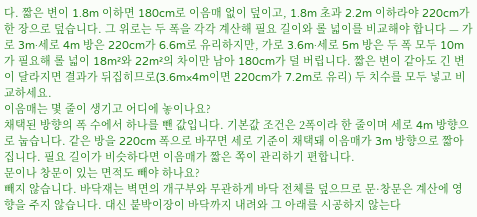다. 짧은 변이 1.8m 이하면 180cm로 이음매 없이 덮이고, 1.8m 초과 2.2m 이하라야 220cm가 한 장으로 덮습니다. 그 위로는 두 폭을 각각 계산해 필요 길이와 롤 넓이를 비교해야 합니다 — 가로 3m·세로 4m 방은 220cm가 6.6m로 유리하지만, 가로 3.6m·세로 5m 방은 두 폭 모두 10m가 필요해 롤 넓이 18m²와 22m²의 차이만 남아 180cm가 덜 버립니다. 짧은 변이 같아도 긴 변이 달라지면 결과가 뒤집히므로(3.6m×4m이면 220cm가 7.2m로 유리) 두 치수를 모두 넣고 비교하세요.
이음매는 몇 줄이 생기고 어디에 놓이나요?
채택된 방향의 폭 수에서 하나를 뺀 값입니다. 기본값 조건은 2폭이라 한 줄이며 세로 4m 방향으로 눕습니다. 같은 방을 220cm 폭으로 바꾸면 세로 기준이 채택돼 이음매가 3m 방향으로 짧아집니다. 필요 길이가 비슷하다면 이음매가 짧은 쪽이 관리하기 편합니다.
문이나 창문이 있는 면적도 빼야 하나요?
빼지 않습니다. 바닥재는 벽면의 개구부와 무관하게 바닥 전체를 덮으므로 문·창문은 계산에 영향을 주지 않습니다. 대신 붙박이장이 바닥까지 내려와 그 아래를 시공하지 않는다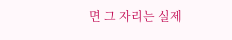면 그 자리는 실제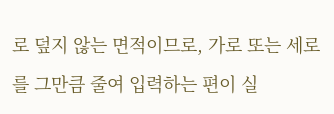로 덮지 않는 면적이므로, 가로 또는 세로를 그만큼 줄여 입력하는 편이 실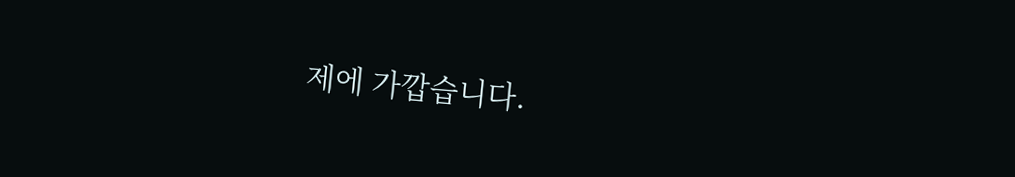제에 가깝습니다.